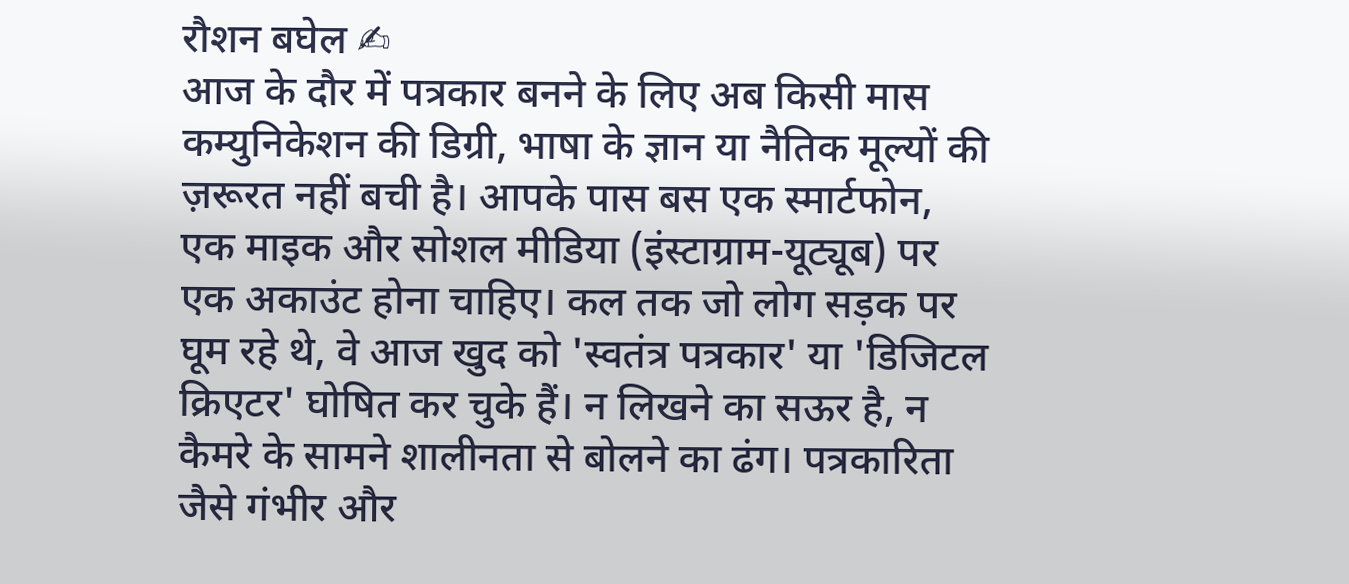रौशन बघेल ✍
आज के दौर में पत्रकार बनने के लिए अब किसी मास कम्युनिकेशन की डिग्री, भाषा के ज्ञान या नैतिक मूल्यों की ज़रूरत नहीं बची है। आपके पास बस एक स्मार्टफोन, एक माइक और सोशल मीडिया (इंस्टाग्राम-यूट्यूब) पर एक अकाउंट होना चाहिए। कल तक जो लोग सड़क पर घूम रहे थे, वे आज खुद को 'स्वतंत्र पत्रकार' या 'डिजिटल क्रिएटर' घोषित कर चुके हैं। न लिखने का सऊर है, न कैमरे के सामने शालीनता से बोलने का ढंग। पत्रकारिता जैसे गंभीर और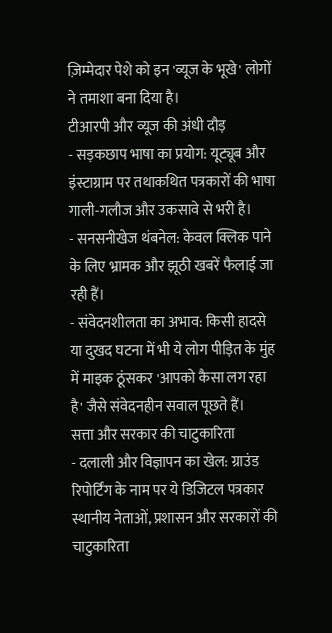ज़िम्मेदार पेशे को इन 'व्यूज के भूखे' लोगों ने तमाशा बना दिया है।
टीआरपी और व्यूज की अंधी दौड़
- सड़कछाप भाषा का प्रयोग: यूट्यूब और इंस्टाग्राम पर तथाकथित पत्रकारों की भाषा गाली-गलौज और उकसावे से भरी है।
- सनसनीखेज थंबनेल: केवल क्लिक पाने के लिए भ्रामक और झूठी खबरें फैलाई जा रही हैं।
- संवेदनशीलता का अभाव: किसी हादसे या दुखद घटना में भी ये लोग पीड़ित के मुंह में माइक ठूंसकर 'आपको कैसा लग रहा है' जैसे संवेदनहीन सवाल पूछते हैं।
सत्ता और सरकार की चाटुकारिता
- दलाली और विज्ञापन का खेल: ग्राउंड रिपोर्टिंग के नाम पर ये डिजिटल पत्रकार स्थानीय नेताओं, प्रशासन और सरकारों की चाटुकारिता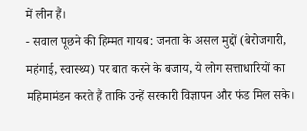में लीन हैं।
- सवाल पूछने की हिम्मत गायब: जनता के असल मुद्दों (बेरोजगारी, महंगाई, स्वास्थ्य) पर बात करने के बजाय, ये लोग सत्ताधारियों का महिमामंडन करते हैं ताकि उन्हें सरकारी विज्ञापन और फंड मिल सके।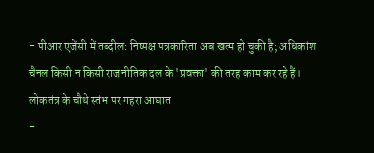- पीआर एजेंसी में तब्दील: निष्पक्ष पत्रकारिता अब खत्म हो चुकी है; अधिकांश चैनल किसी न किसी राजनीतिक दल के 'प्रवक्ता' की तरह काम कर रहे हैं।
लोकतंत्र के चौथे स्तंभ पर गहरा आघात
-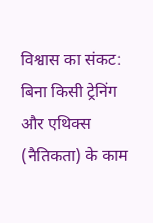विश्वास का संकट: बिना किसी ट्रेनिंग और एथिक्स (नैतिकता) के काम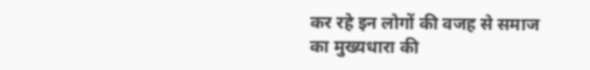कर रहे इन लोगों की वजह से समाज का मुख्यधारा की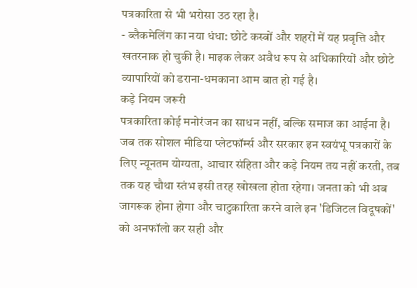पत्रकारिता से भी भरोसा उठ रहा है।
- ब्लैकमेलिंग का नया धंधा: छोटे कस्बों और शहरों में यह प्रवृत्ति और खतरनाक हो चुकी है। माइक लेकर अवैध रूप से अधिकारियों और छोटे व्यापारियों को डराना-धमकाना आम बात हो गई है।
कड़े नियम जरूरी
पत्रकारिता कोई मनोरंजन का साधन नहीं, बल्कि समाज का आईना है। जब तक सोशल मीडिया प्लेटफॉर्म्स और सरकार इन स्वयंभू पत्रकारों के लिए न्यूनतम योग्यता, आचार संहिता और कड़े नियम तय नहीं करती, तब तक यह चौथा स्तंभ इसी तरह खोखला होता रहेगा। जनता को भी अब जागरूक होना होगा और चाटुकारिता करने वाले इन 'डिजिटल विदूषकों' को अनफॉलो कर सही और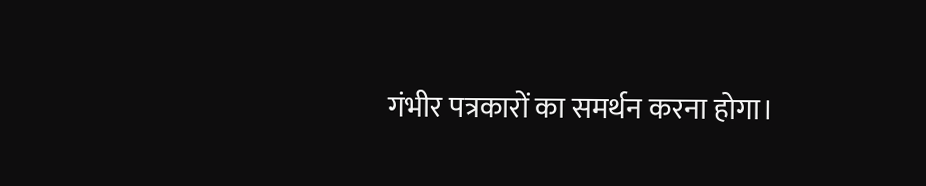गंभीर पत्रकारों का समर्थन करना होगा।